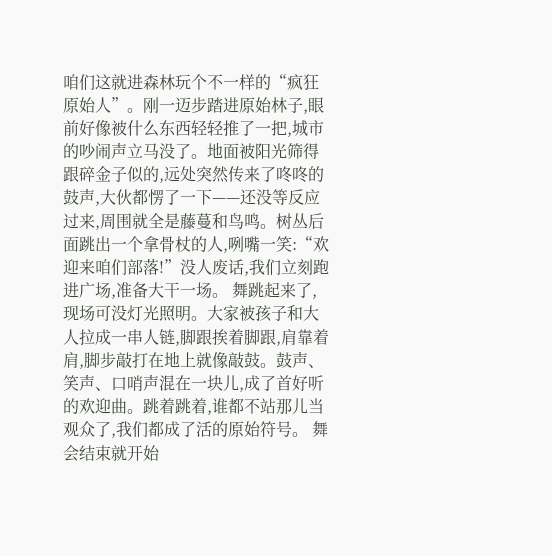咱们这就进森林玩个不一样的“疯狂原始人”。刚一迈步踏进原始林子,眼前好像被什么东西轻轻推了一把,城市的吵闹声立马没了。地面被阳光筛得跟碎金子似的,远处突然传来了咚咚的鼓声,大伙都愣了一下——还没等反应过来,周围就全是藤蔓和鸟鸣。树丛后面跳出一个拿骨杖的人,咧嘴一笑:“欢迎来咱们部落!”没人废话,我们立刻跑进广场,准备大干一场。 舞跳起来了,现场可没灯光照明。大家被孩子和大人拉成一串人链,脚跟挨着脚跟,肩靠着肩,脚步敲打在地上就像敲鼓。鼓声、笑声、口哨声混在一块儿,成了首好听的欢迎曲。跳着跳着,谁都不站那儿当观众了,我们都成了活的原始符号。 舞会结束就开始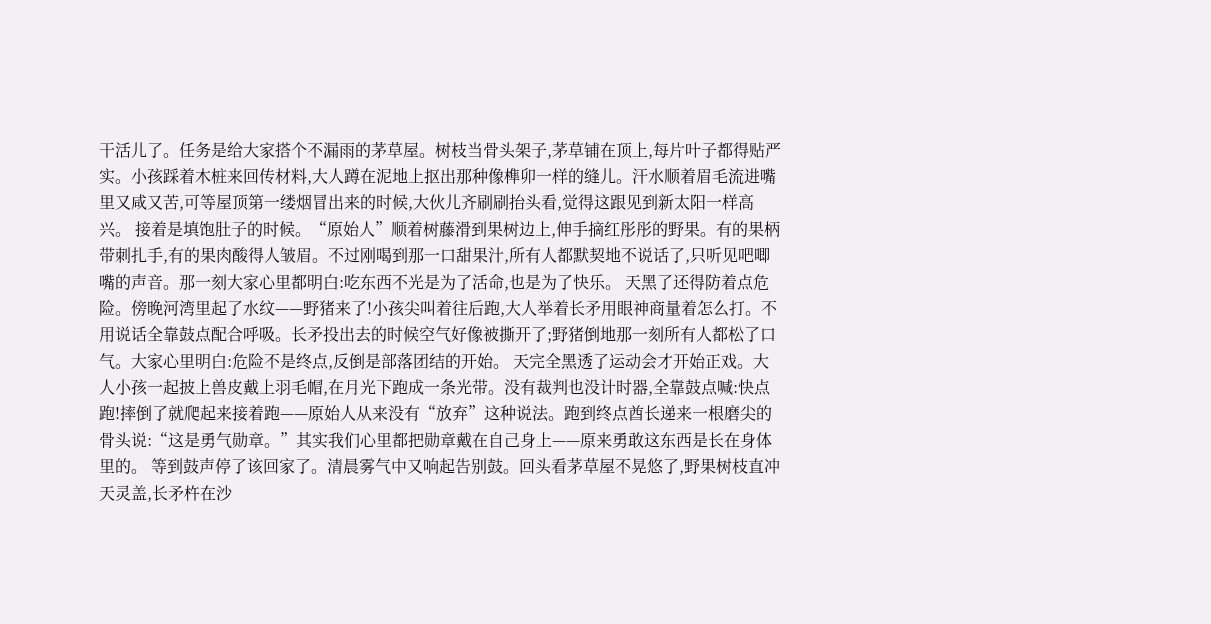干活儿了。任务是给大家搭个不漏雨的茅草屋。树枝当骨头架子,茅草铺在顶上,每片叶子都得贴严实。小孩踩着木桩来回传材料,大人蹲在泥地上抠出那种像榫卯一样的缝儿。汗水顺着眉毛流进嘴里又咸又苦,可等屋顶第一缕烟冒出来的时候,大伙儿齐刷刷抬头看,觉得这跟见到新太阳一样高兴。 接着是填饱肚子的时候。“原始人”顺着树藤滑到果树边上,伸手摘红彤彤的野果。有的果柄带刺扎手,有的果肉酸得人皱眉。不过刚喝到那一口甜果汁,所有人都默契地不说话了,只听见吧唧嘴的声音。那一刻大家心里都明白:吃东西不光是为了活命,也是为了快乐。 天黑了还得防着点危险。傍晚河湾里起了水纹——野猪来了!小孩尖叫着往后跑,大人举着长矛用眼神商量着怎么打。不用说话全靠鼓点配合呼吸。长矛投出去的时候空气好像被撕开了;野猪倒地那一刻所有人都松了口气。大家心里明白:危险不是终点,反倒是部落团结的开始。 天完全黑透了运动会才开始正戏。大人小孩一起披上兽皮戴上羽毛帽,在月光下跑成一条光带。没有裁判也没计时器,全靠鼓点喊:快点跑!摔倒了就爬起来接着跑——原始人从来没有“放弃”这种说法。跑到终点酋长递来一根磨尖的骨头说:“这是勇气勋章。”其实我们心里都把勋章戴在自己身上——原来勇敢这东西是长在身体里的。 等到鼓声停了该回家了。清晨雾气中又响起告别鼓。回头看茅草屋不晃悠了,野果树枝直冲天灵盖,长矛杵在沙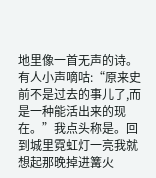地里像一首无声的诗。有人小声嘀咕:“原来史前不是过去的事儿了,而是一种能活出来的现在。”我点头称是。回到城里霓虹灯一亮我就想起那晚掉进篝火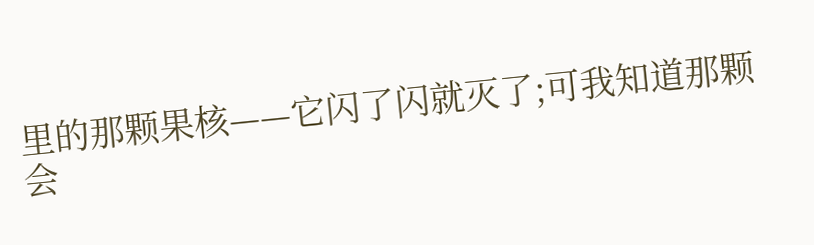里的那颗果核——它闪了闪就灭了;可我知道那颗会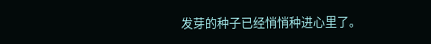发芽的种子已经悄悄种进心里了。